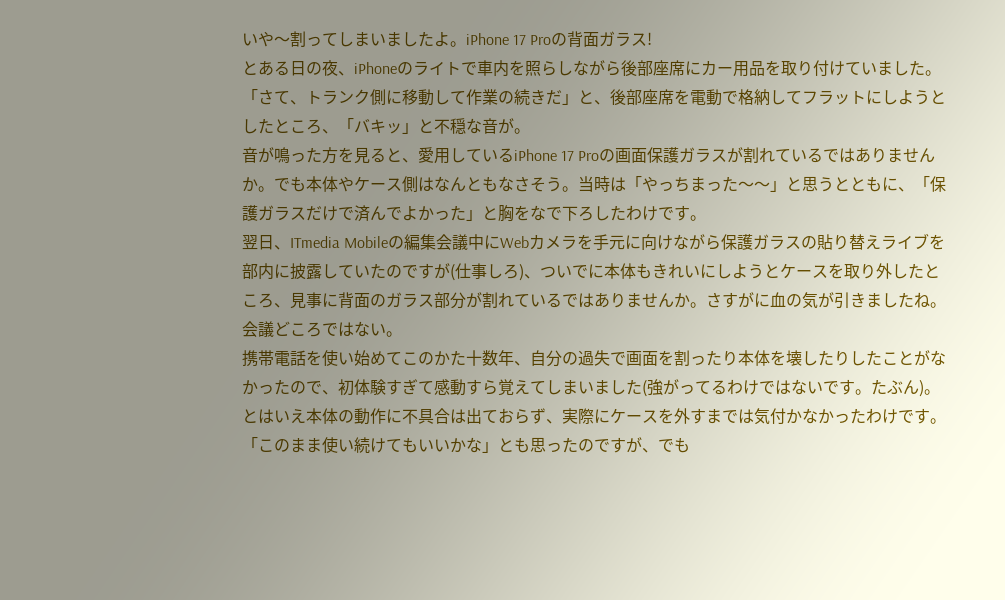いや〜割ってしまいましたよ。iPhone 17 Proの背面ガラス!
とある日の夜、iPhoneのライトで車内を照らしながら後部座席にカー用品を取り付けていました。「さて、トランク側に移動して作業の続きだ」と、後部座席を電動で格納してフラットにしようとしたところ、「バキッ」と不穏な音が。
音が鳴った方を見ると、愛用しているiPhone 17 Proの画面保護ガラスが割れているではありませんか。でも本体やケース側はなんともなさそう。当時は「やっちまった〜〜」と思うとともに、「保護ガラスだけで済んでよかった」と胸をなで下ろしたわけです。
翌日、ITmedia Mobileの編集会議中にWebカメラを手元に向けながら保護ガラスの貼り替えライブを部内に披露していたのですが(仕事しろ)、ついでに本体もきれいにしようとケースを取り外したところ、見事に背面のガラス部分が割れているではありませんか。さすがに血の気が引きましたね。会議どころではない。
携帯電話を使い始めてこのかた十数年、自分の過失で画面を割ったり本体を壊したりしたことがなかったので、初体験すぎて感動すら覚えてしまいました(強がってるわけではないです。たぶん)。
とはいえ本体の動作に不具合は出ておらず、実際にケースを外すまでは気付かなかったわけです。「このまま使い続けてもいいかな」とも思ったのですが、でも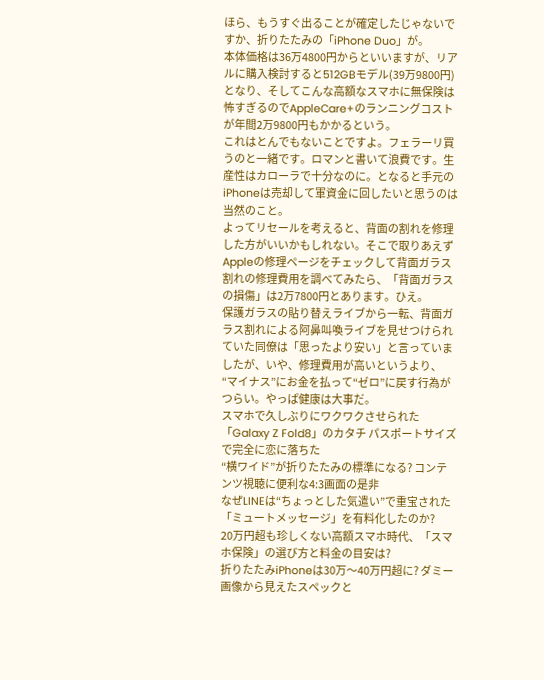ほら、もうすぐ出ることが確定したじゃないですか、折りたたみの「iPhone Duo」が。
本体価格は36万4800円からといいますが、リアルに購入検討すると512GBモデル(39万9800円)となり、そしてこんな高額なスマホに無保険は怖すぎるのでAppleCare+のランニングコストが年間2万9800円もかかるという。
これはとんでもないことですよ。フェラーリ買うのと一緒です。ロマンと書いて浪費です。生産性はカローラで十分なのに。となると手元のiPhoneは売却して軍資金に回したいと思うのは当然のこと。
よってリセールを考えると、背面の割れを修理した方がいいかもしれない。そこで取りあえずAppleの修理ページをチェックして背面ガラス割れの修理費用を調べてみたら、「背面ガラスの損傷」は2万7800円とあります。ひえ。
保護ガラスの貼り替えライブから一転、背面ガラス割れによる阿鼻叫喚ライブを見せつけられていた同僚は「思ったより安い」と言っていましたが、いや、修理費用が高いというより、“マイナス”にお金を払って“ゼロ”に戻す行為がつらい。やっぱ健康は大事だ。
スマホで久しぶりにワクワクさせられた「Galaxy Z Fold8」のカタチ パスポートサイズで完全に恋に落ちた
“横ワイド”が折りたたみの標準になる? コンテンツ視聴に便利な4:3画面の是非
なぜLINEは“ちょっとした気遣い”で重宝された「ミュートメッセージ」を有料化したのか?
20万円超も珍しくない高額スマホ時代、「スマホ保険」の選び方と料金の目安は?
折りたたみiPhoneは30万〜40万円超に? ダミー画像から見えたスペックと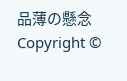品薄の懸念Copyright ©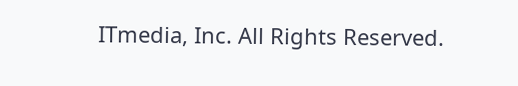ITmedia, Inc. All Rights Reserved.